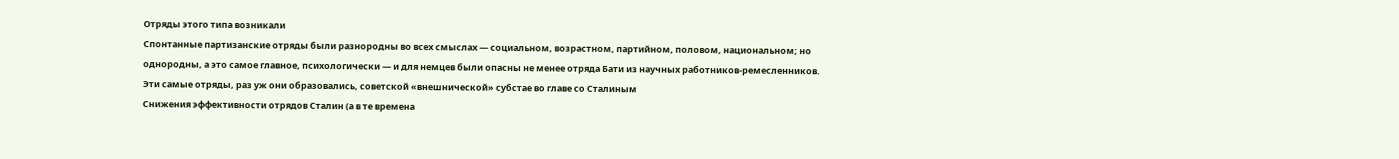Отряды этого типа возникали
Спонтанные партизанские отряды были разнородны во всех смыслах — социальном, возрастном, партийном, половом, национальном; но однородны, а это самое главное, психологически — и для немцев были опасны не менее отряда Бати из научных работников-ремесленников.
Эти самые отряды, раз уж они образовались, советской «внешнической» субстае во главе со Сталиным
Снижения эффективности отрядов Сталин (а в те времена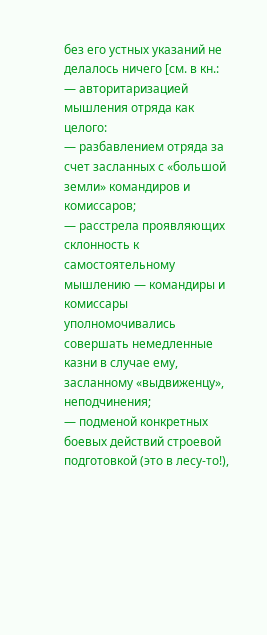без его устных указаний не делалось ничего [см. в кн.:
— авторитаризацией мышления отряда как целого:
— разбавлением отряда за счет засланных с «большой земли» командиров и комиссаров;
— расстрела проявляющих склонность к самостоятельному мышлению — командиры и комиссары уполномочивались совершать немедленные казни в случае ему, засланному «выдвиженцу», неподчинения;
— подменой конкретных боевых действий строевой подготовкой (это в лесу-то!),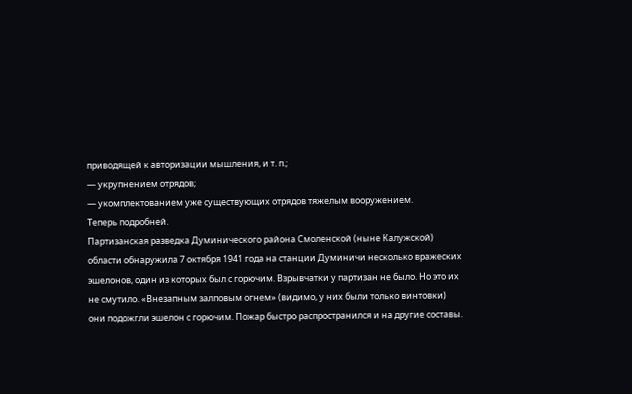приводящей к авторизации мышления, и т. п.;
— укрупнением отрядов;
— укомплектованием уже существующих отрядов тяжелым вооружением.
Теперь подробней.
Партизанская разведка Думинического района Смоленской (ныне Калужской) области обнаружила 7 октября 1941 года на станции Думиничи несколько вражеских эшелонов, один из которых был с горючим. Взрывчатки у партизан не было. Но это их не смутило. «Внезапным залповым огнем» (видимо, у них были только винтовки) они подожгли эшелон с горючим. Пожар быстро распространился и на другие составы.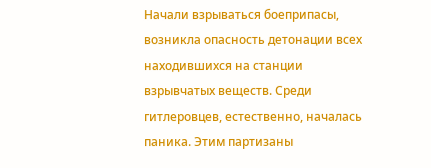Начали взрываться боеприпасы, возникла опасность детонации всех находившихся на станции взрывчатых веществ. Среди гитлеровцев, естественно, началась паника. Этим партизаны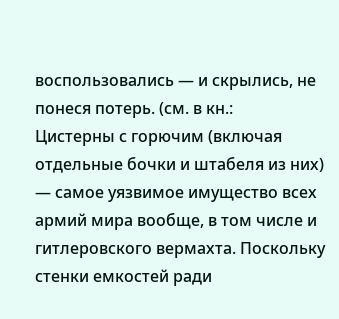воспользовались — и скрылись, не понеся потерь. (см. в кн.:
Цистерны с горючим (включая отдельные бочки и штабеля из них) — самое уязвимое имущество всех армий мира вообще, в том числе и гитлеровского вермахта. Поскольку стенки емкостей ради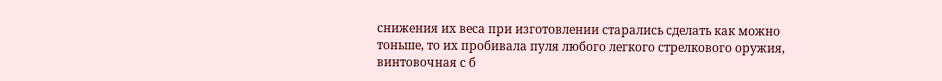снижения их веса при изготовлении старались сделать как можно тоньше, то их пробивала пуля любого легкого стрелкового оружия, винтовочная с б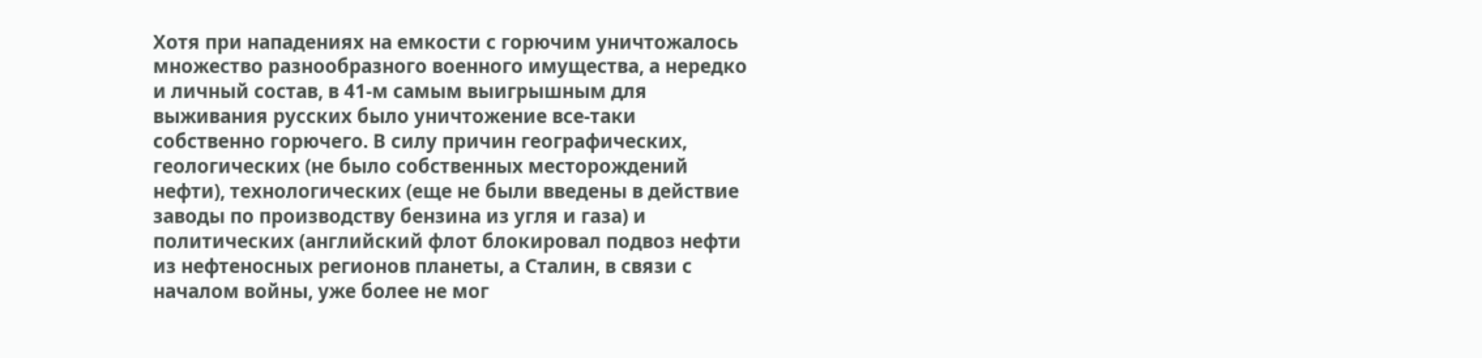Хотя при нападениях на емкости с горючим уничтожалось множество разнообразного военного имущества, а нередко и личный состав, в 41-м самым выигрышным для выживания русских было уничтожение все-таки собственно горючего. В силу причин географических, геологических (не было собственных месторождений нефти), технологических (еще не были введены в действие заводы по производству бензина из угля и газа) и политических (английский флот блокировал подвоз нефти из нефтеносных регионов планеты, а Сталин, в связи с началом войны, уже более не мог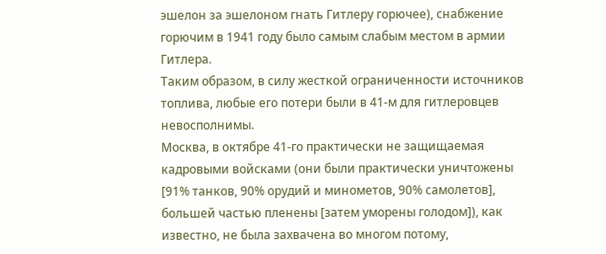эшелон за эшелоном гнать Гитлеру горючее), снабжение горючим в 1941 году было самым слабым местом в армии Гитлера.
Таким образом, в силу жесткой ограниченности источников топлива, любые его потери были в 41-м для гитлеровцев невосполнимы.
Москва, в октябре 41-го практически не защищаемая кадровыми войсками (они были практически уничтожены [91% танков, 90% орудий и минометов, 90% самолетов], большей частью пленены [затем уморены голодом]), как известно, не была захвачена во многом потому,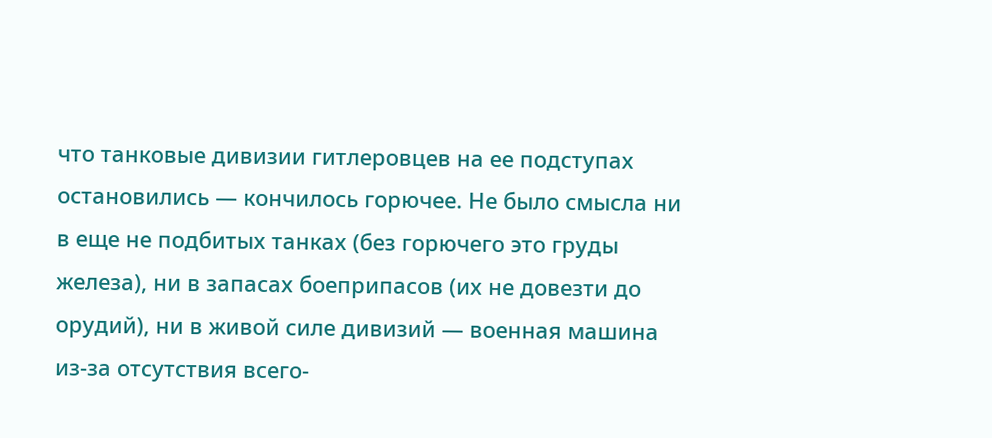что танковые дивизии гитлеровцев на ее подступах остановились — кончилось горючее. Не было смысла ни в еще не подбитых танках (без горючего это груды железа), ни в запасах боеприпасов (их не довезти до орудий), ни в живой силе дивизий — военная машина из-за отсутствия всего-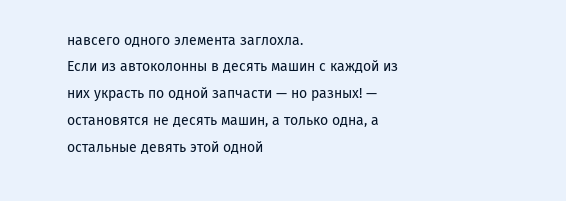навсего одного элемента заглохла.
Если из автоколонны в десять машин с каждой из них украсть по одной запчасти — но разных! — остановятся не десять машин, а только одна, а остальные девять этой одной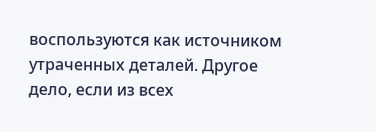воспользуются как источником утраченных деталей. Другое дело, если из всех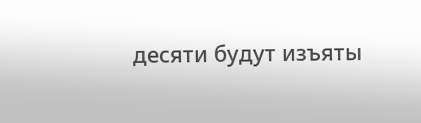десяти будут изъяты